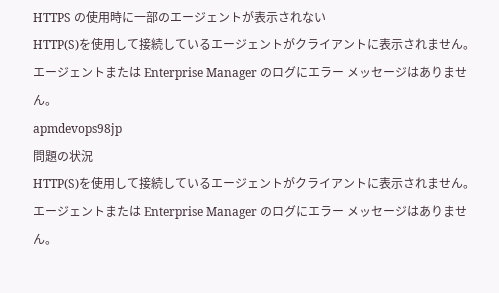HTTPS の使用時に一部のエージェントが表示されない
HTTP(S)を使用して接続しているエージェントがクライアントに表示されません。 エージェントまたは Enterprise Manager のログにエラー メッセージはありません。
apmdevops98jp
問題の状況
HTTP(S)を使用して接続しているエージェントがクライアントに表示されません。 エージェントまたは Enterprise Manager のログにエラー メッセージはありません。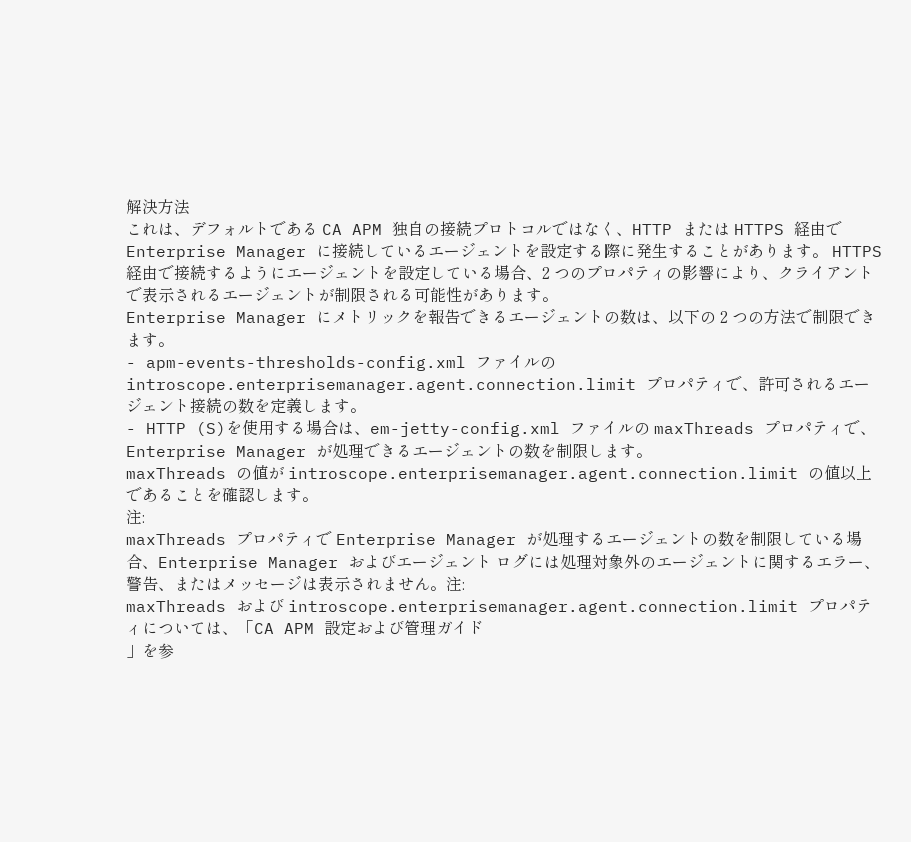解決方法
これは、デフォルトである CA APM 独自の接続プロトコルではなく、HTTP または HTTPS 経由で Enterprise Manager に接続しているエージェントを設定する際に発生することがあります。 HTTPS 経由で接続するようにエージェントを設定している場合、2 つのプロパティの影響により、クライアントで表示されるエージェントが制限される可能性があります。
Enterprise Manager にメトリックを報告できるエージェントの数は、以下の 2 つの方法で制限できます。
- apm-events-thresholds-config.xml ファイルの introscope.enterprisemanager.agent.connection.limit プロパティで、許可されるエージェント接続の数を定義します。
- HTTP (S)を使用する場合は、em-jetty-config.xml ファイルの maxThreads プロパティで、Enterprise Manager が処理できるエージェントの数を制限します。
maxThreads の値が introscope.enterprisemanager.agent.connection.limit の値以上であることを確認します。
注:
maxThreads プロパティで Enterprise Manager が処理するエージェントの数を制限している場合、Enterprise Manager およびエージェント ログには処理対象外のエージェントに関するエラー、警告、またはメッセージは表示されません。注:
maxThreads および introscope.enterprisemanager.agent.connection.limit プロパティについては、「CA APM 設定および管理ガイド
」を参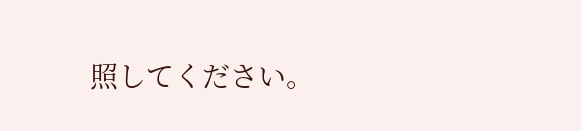照してください。